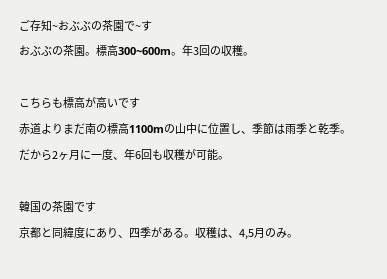ご存知~おぶぶの茶園で~す
おぶぶの茶園。標高300~600m。年3回の収穫。

こちらも標高が高いです
赤道よりまだ南の標高1100mの山中に位置し、季節は雨季と乾季。
だから2ヶ月に一度、年6回も収穫が可能。

韓国の茶園です
京都と同緯度にあり、四季がある。収穫は、4,5月のみ。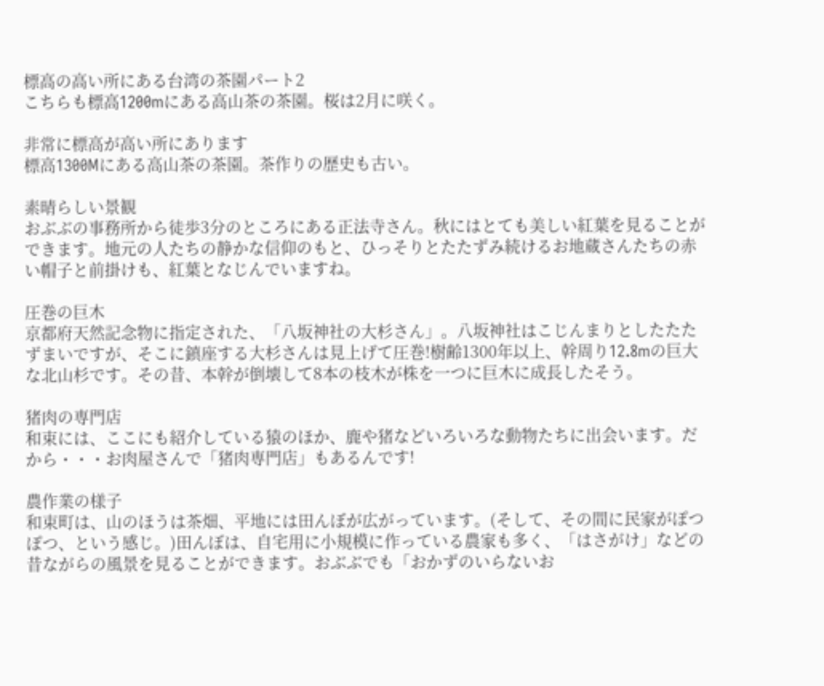標高の高い所にある台湾の茶園パート2
こちらも標高1200mにある高山茶の茶園。桜は2月に咲く。

非常に標高が高い所にあります
標高1300Mにある高山茶の茶園。茶作りの歴史も古い。

素晴らしい景観
おぶぶの事務所から徒歩3分のところにある正法寺さん。秋にはとても美しい紅葉を見ることができます。地元の人たちの静かな信仰のもと、ひっそりとたたずみ続けるお地蔵さんたちの赤い帽子と前掛けも、紅葉となじんでいますね。

圧巻の巨木
京都府天然記念物に指定された、「八坂神社の大杉さん」。八坂神社はこじんまりとしたたたずまいですが、そこに鎮座する大杉さんは見上げて圧巻!樹齢1300年以上、幹周り12.8mの巨大な北山杉です。その昔、本幹が倒壊して8本の枝木が株を一つに巨木に成長したそう。

猪肉の専門店
和束には、ここにも紹介している猿のほか、鹿や猪などいろいろな動物たちに出会います。だから・・・お肉屋さんで「猪肉専門店」もあるんです!

農作業の様子
和束町は、山のほうは茶畑、平地には田んぼが広がっています。(そして、その間に民家がぽつぽつ、という感じ。)田んぼは、自宅用に小規模に作っている農家も多く、「はさがけ」などの昔ながらの風景を見ることができます。おぶぶでも「おかずのいらないお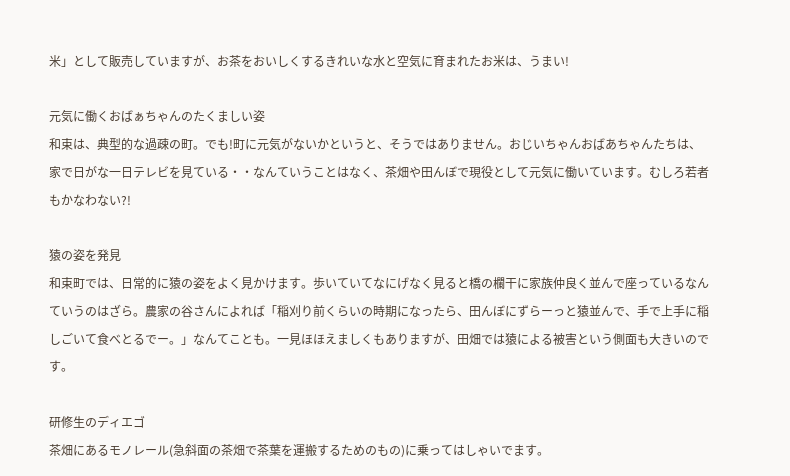米」として販売していますが、お茶をおいしくするきれいな水と空気に育まれたお米は、うまい!

元気に働くおばぁちゃんのたくましい姿
和束は、典型的な過疎の町。でも!町に元気がないかというと、そうではありません。おじいちゃんおばあちゃんたちは、家で日がな一日テレビを見ている・・なんていうことはなく、茶畑や田んぼで現役として元気に働いています。むしろ若者もかなわない?!

猿の姿を発見
和束町では、日常的に猿の姿をよく見かけます。歩いていてなにげなく見ると橋の欄干に家族仲良く並んで座っているなんていうのはざら。農家の谷さんによれば「稲刈り前くらいの時期になったら、田んぼにずらーっと猿並んで、手で上手に稲しごいて食べとるでー。」なんてことも。一見ほほえましくもありますが、田畑では猿による被害という側面も大きいのです。

研修生のディエゴ
茶畑にあるモノレール(急斜面の茶畑で茶葉を運搬するためのもの)に乗ってはしゃいでます。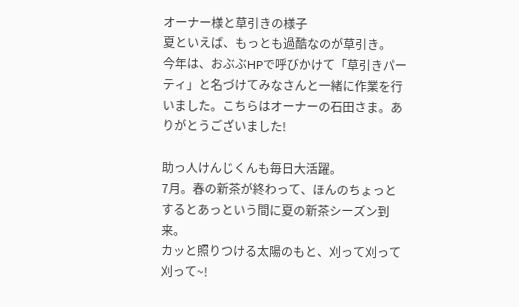オーナー様と草引きの様子
夏といえば、もっとも過酷なのが草引き。
今年は、おぶぶHPで呼びかけて「草引きパーティ」と名づけてみなさんと一緒に作業を行いました。こちらはオーナーの石田さま。ありがとうございました!

助っ人けんじくんも毎日大活躍。
7月。春の新茶が終わって、ほんのちょっとするとあっという間に夏の新茶シーズン到来。
カッと照りつける太陽のもと、刈って刈って刈って~!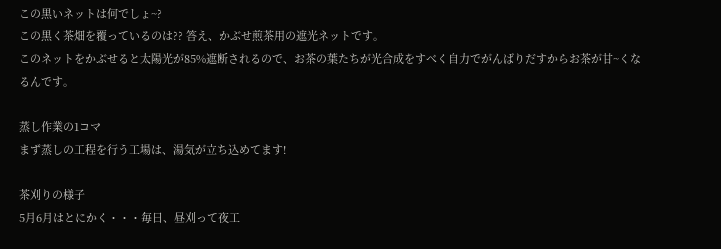この黒いネットは何でしょ~?
この黒く茶畑を覆っているのは?? 答え、かぶせ煎茶用の遮光ネットです。
このネットをかぶせると太陽光が85%遮断されるので、お茶の葉たちが光合成をすべく自力でがんばりだすからお茶が甘~くなるんです。

蒸し作業の1コマ
まず蒸しの工程を行う工場は、湯気が立ち込めてます!

茶刈りの様子
5月6月はとにかく・・・毎日、昼刈って夜工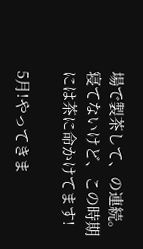場で製茶して、の連続。
寝てないけど、この時期には茶に命かけてます!

5月!やってきま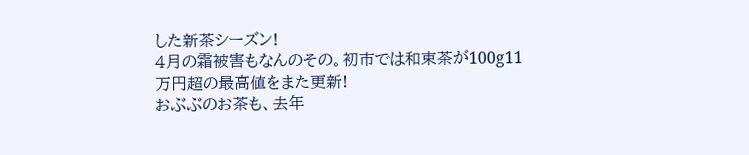した新茶シーズン!
4月の霜被害もなんのその。初市では和束茶が100g11万円超の最高値をまた更新!
おぶぶのお茶も、去年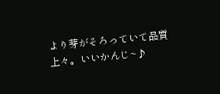より芽がそろっていて品質上々。いいかんじ~♪